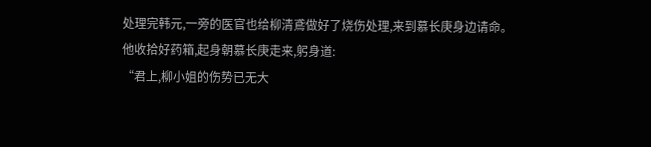处理完韩元,一旁的医官也给柳清鳶做好了烧伤处理,来到慕长庚身边请命。
他收拾好药箱,起身朝慕长庚走来,躬身道:
“君上,柳小姐的伤势已无大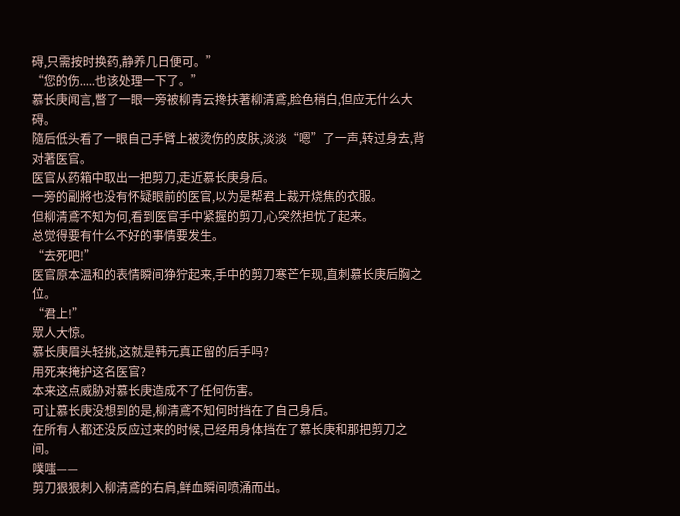碍,只需按时换药,静养几日便可。”
“您的伤.....也该处理一下了。”
慕长庚闻言,瞥了一眼一旁被柳青云搀扶著柳清鳶,脸色稍白,但应无什么大碍。
隨后低头看了一眼自己手臂上被烫伤的皮肤,淡淡“嗯”了一声,转过身去,背对著医官。
医官从药箱中取出一把剪刀,走近慕长庚身后。
一旁的副將也没有怀疑眼前的医官,以为是帮君上裁开烧焦的衣服。
但柳清鳶不知为何,看到医官手中紧握的剪刀,心突然担忧了起来。
总觉得要有什么不好的事情要发生。
“去死吧!”
医官原本温和的表情瞬间狰狞起来,手中的剪刀寒芒乍现,直刺慕长庚后胸之位。
“君上!”
眾人大惊。
慕长庚眉头轻挑,这就是韩元真正留的后手吗?
用死来掩护这名医官?
本来这点威胁对慕长庚造成不了任何伤害。
可让慕长庚没想到的是,柳清鳶不知何时挡在了自己身后。
在所有人都还没反应过来的时候,已经用身体挡在了慕长庚和那把剪刀之间。
噗嗤——
剪刀狠狠刺入柳清鳶的右肩,鲜血瞬间喷涌而出。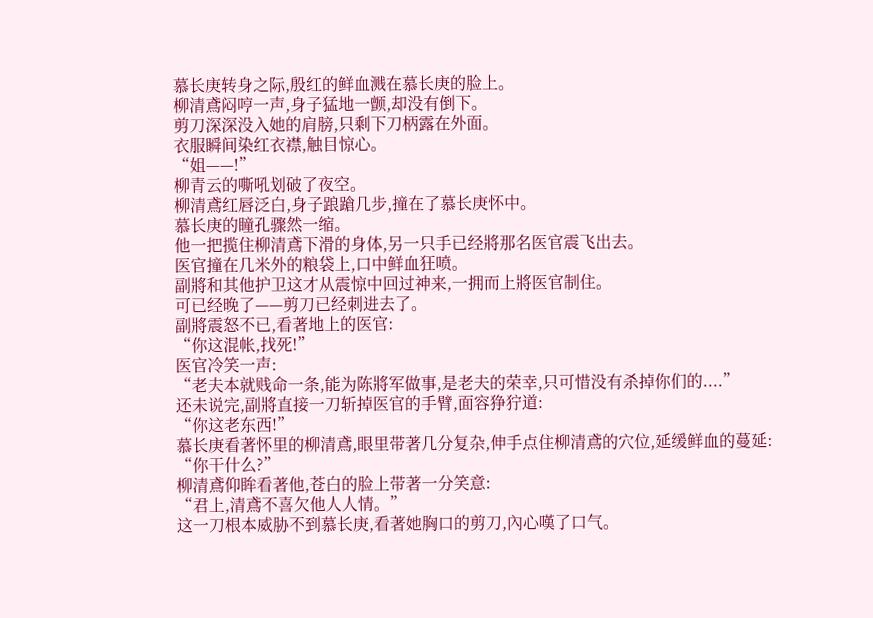慕长庚转身之际,殷红的鲜血溅在慕长庚的脸上。
柳清鳶闷哼一声,身子猛地一颤,却没有倒下。
剪刀深深没入她的肩膀,只剩下刀柄露在外面。
衣服瞬间染红衣襟,触目惊心。
“姐——!”
柳青云的嘶吼划破了夜空。
柳清鳶红唇泛白,身子踉蹌几步,撞在了慕长庚怀中。
慕长庚的瞳孔骤然一缩。
他一把揽住柳清鳶下滑的身体,另一只手已经將那名医官震飞出去。
医官撞在几米外的粮袋上,口中鲜血狂喷。
副將和其他护卫这才从震惊中回过神来,一拥而上將医官制住。
可已经晚了——剪刀已经刺进去了。
副將震怒不已,看著地上的医官:
“你这混帐,找死!”
医官冷笑一声:
“老夫本就贱命一条,能为陈將军做事,是老夫的荣幸,只可惜没有杀掉你们的....”
还未说完,副將直接一刀斩掉医官的手臂,面容狰狞道:
“你这老东西!”
慕长庚看著怀里的柳清鳶,眼里带著几分复杂,伸手点住柳清鳶的穴位,延缓鲜血的蔓延:
“你干什么?”
柳清鳶仰眸看著他,苍白的脸上带著一分笑意:
“君上,清鳶不喜欠他人人情。”
这一刀根本威胁不到慕长庚,看著她胸口的剪刀,內心嘆了口气。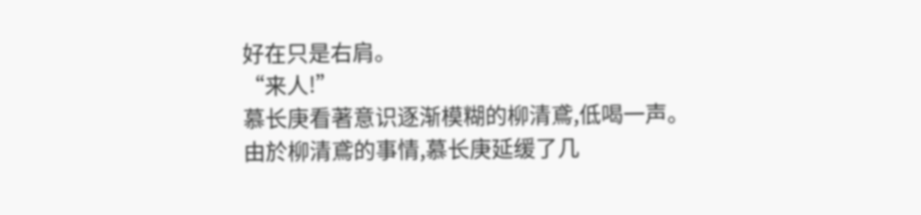好在只是右肩。
“来人!”
慕长庚看著意识逐渐模糊的柳清鳶,低喝一声。
由於柳清鳶的事情,慕长庚延缓了几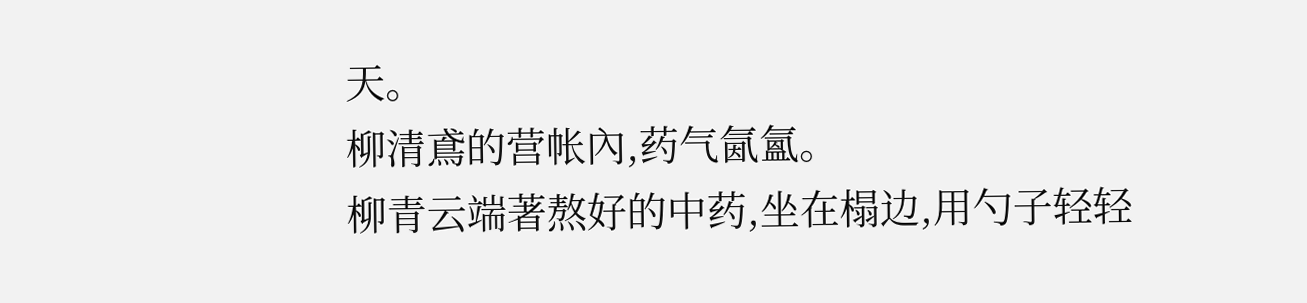天。
柳清鳶的营帐內,药气氤氳。
柳青云端著熬好的中药,坐在榻边,用勺子轻轻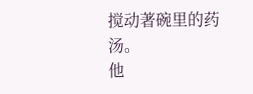搅动著碗里的药汤。
他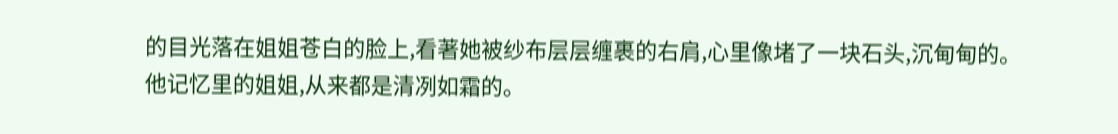的目光落在姐姐苍白的脸上,看著她被纱布层层缠裹的右肩,心里像堵了一块石头,沉甸甸的。
他记忆里的姐姐,从来都是清冽如霜的。